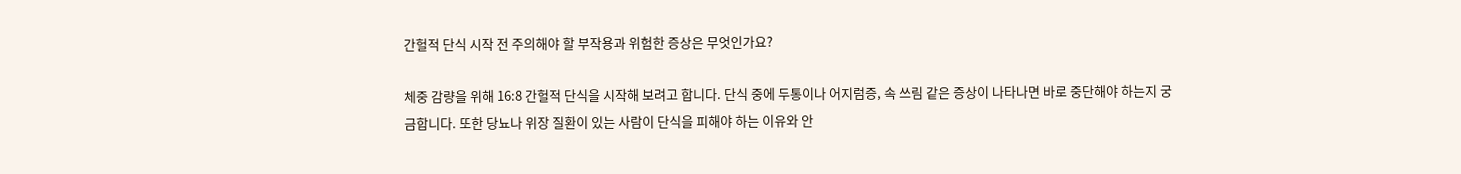간헐적 단식 시작 전 주의해야 할 부작용과 위험한 증상은 무엇인가요?

체중 감량을 위해 16:8 간헐적 단식을 시작해 보려고 합니다. 단식 중에 두통이나 어지럼증, 속 쓰림 같은 증상이 나타나면 바로 중단해야 하는지 궁금합니다. 또한 당뇨나 위장 질환이 있는 사람이 단식을 피해야 하는 이유와 안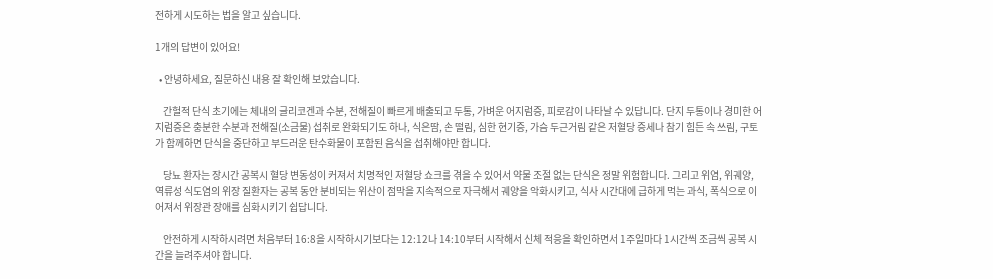전하게 시도하는 법을 알고 싶습니다.

1개의 답변이 있어요!

  • 안녕하세요, 질문하신 내용 잘 확인해 보았습니다.

    간헐적 단식 초기에는 체내의 글리코겐과 수분, 전해질이 빠르게 배출되고 두통, 가벼운 어지럼증, 피로감이 나타날 수 있답니다. 단지 두통이나 경미한 어지럼증은 충분한 수분과 전해질(소금물) 섭취로 완화되기도 하나, 식은땀, 손 떨림, 심한 현기증, 가슴 두근거림 같은 저혈당 증세나 참기 힘든 속 쓰림, 구토가 함께하면 단식을 중단하고 부드러운 탄수화물이 포함된 음식을 섭취해야만 합니다.

    당뇨 환자는 장시간 공복시 혈당 변동성이 커져서 치명적인 저혈당 쇼크를 겪을 수 있어서 약물 조절 없는 단식은 정말 위험합니다. 그리고 위염, 위궤양, 역류성 식도염의 위장 질환자는 공복 동안 분비되는 위산이 점막을 지속적으로 자극해서 궤양을 악화시키고, 식사 시간대에 급하게 먹는 과식, 폭식으로 이어져서 위장관 장애를 심화시키기 쉽답니다.

    안전하게 시작하시려면 처음부터 16:8을 시작하시기보다는 12:12나 14:10부터 시작해서 신체 적응을 확인하면서 1주일마다 1시간씩 조금씩 공복 시간을 늘려주셔야 합니다.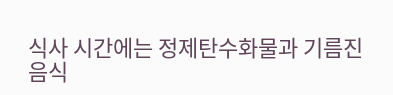식사 시간에는 정제탄수화물과 기름진 음식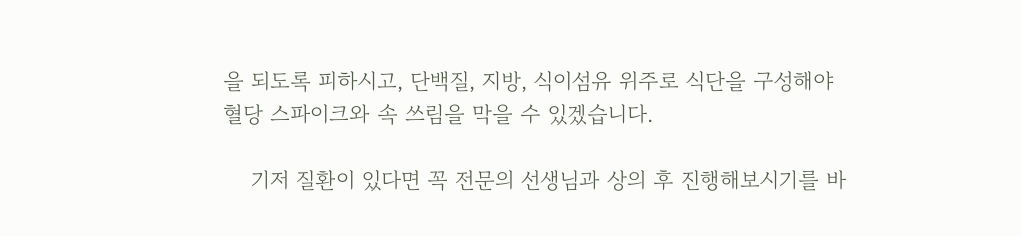을 되도록 피하시고, 단백질, 지방, 식이섬유 위주로 식단을 구성해야 혈당 스파이크와 속 쓰림을 막을 수 있겠습니다.

    기저 질환이 있다면 꼭 전문의 선생님과 상의 후 진행해보시기를 바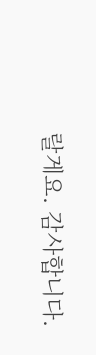랄게요. 감사합니다.